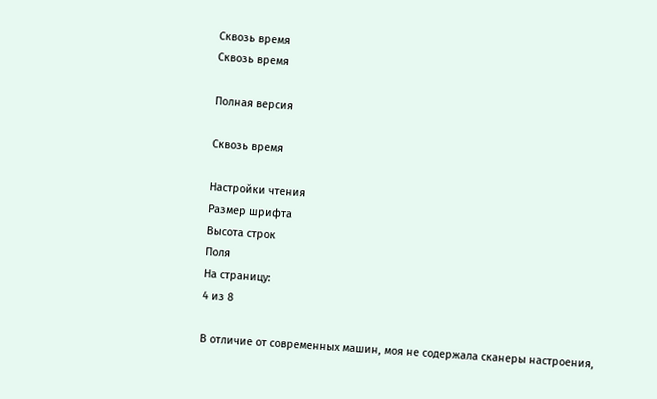Сквозь время
Сквозь время

Полная версия

Сквозь время

Настройки чтения
Размер шрифта
Высота строк
Поля
На страницу:
4 из 8

В отличие от современных машин, моя не содержала сканеры настроения,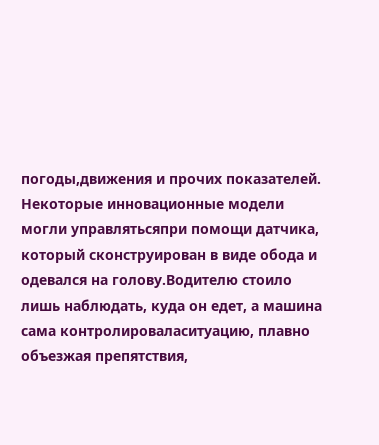погоды,движения и прочих показателей. Некоторые инновационные модели могли управлятьсяпри помощи датчика, который сконструирован в виде обода и одевался на голову.Водителю стоило лишь наблюдать, куда он едет, а машина сама контролироваласитуацию, плавно объезжая препятствия,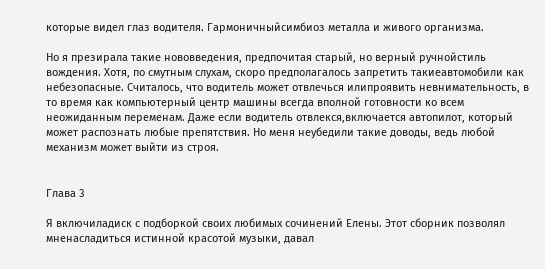которые видел глаз водителя. Гармоничныйсимбиоз металла и живого организма.

Но я презирала такие нововведения, предпочитая старый, но верный ручнойстиль вождения. Хотя, по смутным слухам, скоро предполагалось запретить такиеавтомобили как небезопасные. Считалось, что водитель может отвлечься илипроявить невнимательность, в то время как компьютерный центр машины всегда вполной готовности ко всем неожиданным переменам. Даже если водитель отвлекся,включается автопилот, который может распознать любые препятствия. Но меня неубедили такие доводы, ведь любой механизм может выйти из строя.


Глава 3

Я включиладиск с подборкой своих любимых сочинений Елены. Этот сборник позволял мненасладиться истинной красотой музыки, давал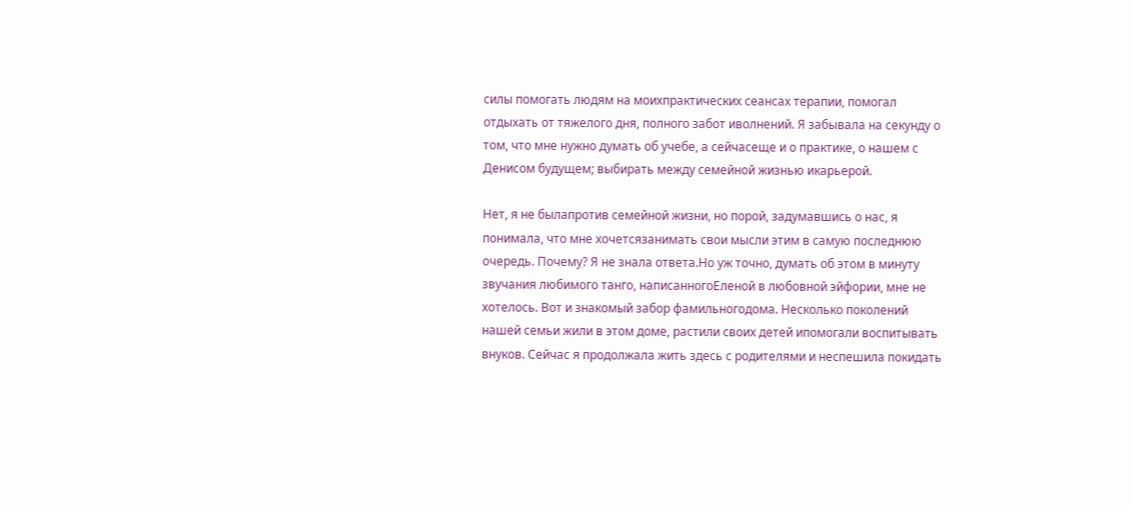силы помогать людям на моихпрактических сеансах терапии, помогал отдыхать от тяжелого дня, полного забот иволнений. Я забывала на секунду о том, что мне нужно думать об учебе, а сейчасеще и о практике, о нашем с Денисом будущем; выбирать между семейной жизнью икарьерой.

Нет, я не былапротив семейной жизни, но порой, задумавшись о нас, я понимала, что мне хочетсязанимать свои мысли этим в самую последнюю очередь. Почему? Я не знала ответа.Но уж точно, думать об этом в минуту звучания любимого танго, написанногоЕленой в любовной эйфории, мне не хотелось. Вот и знакомый забор фамильногодома. Несколько поколений нашей семьи жили в этом доме, растили своих детей ипомогали воспитывать внуков. Сейчас я продолжала жить здесь с родителями и неспешила покидать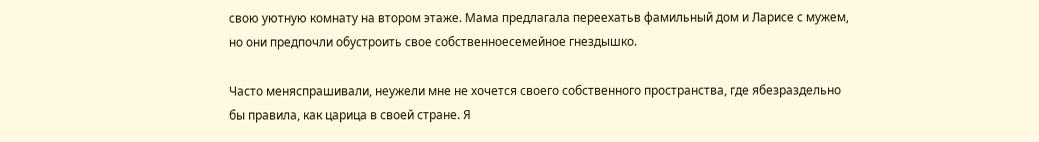свою уютную комнату на втором этаже. Мама предлагала переехатьв фамильный дом и Ларисе с мужем, но они предпочли обустроить свое собственноесемейное гнездышко.

Часто меняспрашивали, неужели мне не хочется своего собственного пространства, где ябезраздельно бы правила, как царица в своей стране. Я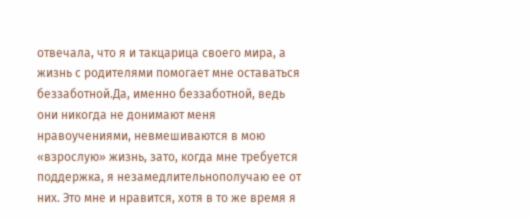отвечала, что я и такцарица своего мира, а жизнь с родителями помогает мне оставаться беззаботной.Да, именно беззаботной, ведь они никогда не донимают меня нравоучениями, невмешиваются в мою «взрослую» жизнь, зато, когда мне требуется поддержка, я незамедлительнополучаю ее от них. Это мне и нравится, хотя в то же время я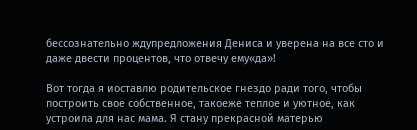бессознательно ждупредложения Дениса и уверена на все сто и даже двести процентов, что отвечу ему«да»!

Вот тогда я иоставлю родительское гнездо ради того, чтобы построить свое собственное, такоеже теплое и уютное, как устроила для нас мама. Я стану прекрасной матерью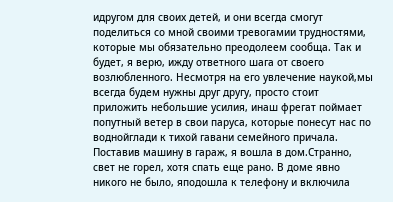идругом для своих детей, и они всегда смогут поделиться со мной своими тревогамии трудностями, которые мы обязательно преодолеем сообща. Так и будет, я верю, ижду ответного шага от своего возлюбленного. Несмотря на его увлечение наукой,мы всегда будем нужны друг другу, просто стоит приложить небольшие усилия, инаш фрегат поймает попутный ветер в свои паруса, которые понесут нас по воднойглади к тихой гавани семейного причала. Поставив машину в гараж, я вошла в дом.Странно, свет не горел, хотя спать еще рано. В доме явно никого не было, яподошла к телефону и включила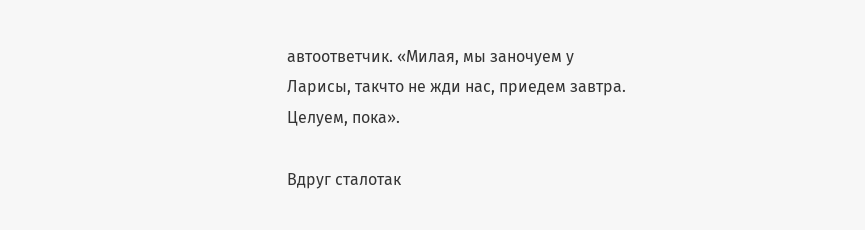автоответчик. «Милая, мы заночуем у Ларисы, такчто не жди нас, приедем завтра. Целуем, пока».

Вдруг сталотак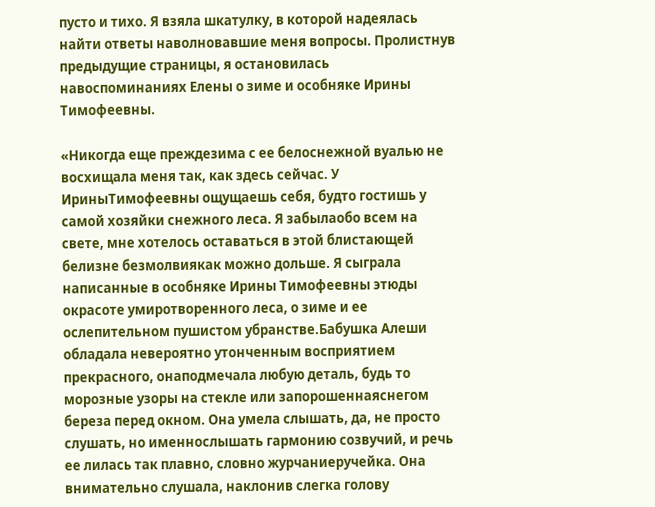пусто и тихо. Я взяла шкатулку, в которой надеялась найти ответы наволновавшие меня вопросы. Пролистнув предыдущие страницы, я остановилась навоспоминаниях Елены о зиме и особняке Ирины Тимофеевны.

«Никогда еще преждезима с ее белоснежной вуалью не восхищала меня так, как здесь сейчас. У ИриныТимофеевны ощущаешь себя, будто гостишь у самой хозяйки снежного леса. Я забылаобо всем на свете, мне хотелось оставаться в этой блистающей белизне безмолвиякак можно дольше. Я сыграла написанные в особняке Ирины Тимофеевны этюды окрасоте умиротворенного леса, о зиме и ее ослепительном пушистом убранстве.Бабушка Алеши обладала невероятно утонченным восприятием прекрасного, онаподмечала любую деталь, будь то морозные узоры на стекле или запорошеннаяснегом береза перед окном. Она умела слышать, да, не просто слушать, но именнослышать гармонию созвучий, и речь ее лилась так плавно, словно журчаниеручейка. Она внимательно слушала, наклонив слегка голову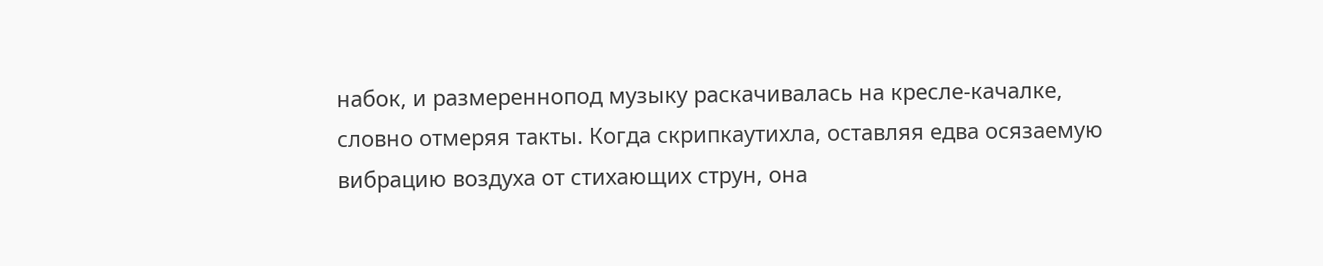набок, и размереннопод музыку раскачивалась на кресле-качалке, словно отмеряя такты. Когда скрипкаутихла, оставляя едва осязаемую вибрацию воздуха от стихающих струн, она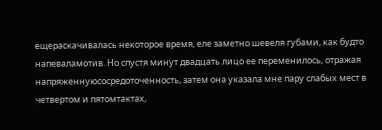ещераскачивалась некоторое время, еле заметно шевеля губами, как будто напеваламотив. Но спустя минут двадцать лицо ее переменилось, отражая напряженнуюсосредоточенность, затем она указала мне пару слабых мест в четвертом и пятомтактах,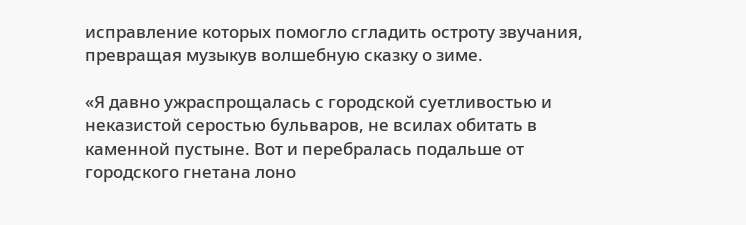исправление которых помогло сгладить остроту звучания, превращая музыкув волшебную сказку о зиме.

«Я давно ужраспрощалась с городской суетливостью и неказистой серостью бульваров, не всилах обитать в каменной пустыне. Вот и перебралась подальше от городского гнетана лоно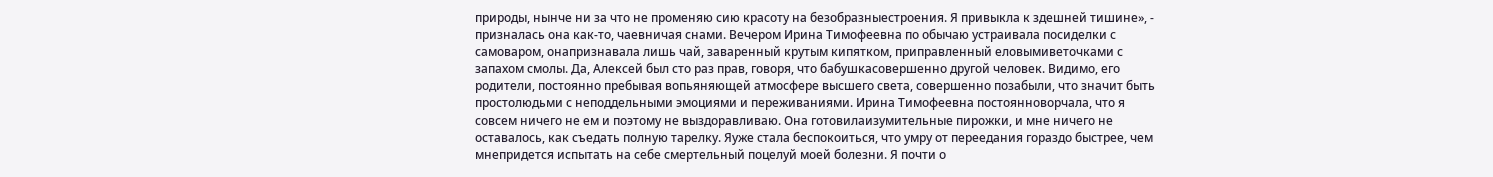природы, нынче ни за что не променяю сию красоту на безобразныестроения. Я привыкла к здешней тишине», - призналась она как-то, чаевничая снами. Вечером Ирина Тимофеевна по обычаю устраивала посиделки с самоваром, онапризнавала лишь чай, заваренный крутым кипятком, приправленный еловымиветочками с запахом смолы. Да, Алексей был сто раз прав, говоря, что бабушкасовершенно другой человек. Видимо, его родители, постоянно пребывая вопьяняющей атмосфере высшего света, совершенно позабыли, что значит быть простолюдьми с неподдельными эмоциями и переживаниями. Ирина Тимофеевна постоянноворчала, что я совсем ничего не ем и поэтому не выздоравливаю. Она готовилаизумительные пирожки, и мне ничего не оставалось, как съедать полную тарелку. Яуже стала беспокоиться, что умру от переедания гораздо быстрее, чем мнепридется испытать на себе смертельный поцелуй моей болезни. Я почти о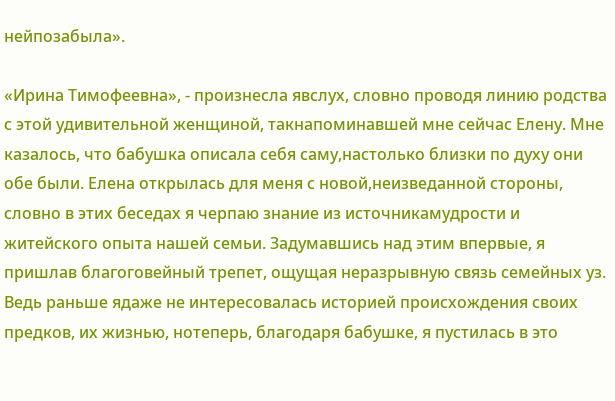нейпозабыла».

«Ирина Тимофеевна», - произнесла явслух, словно проводя линию родства с этой удивительной женщиной, такнапоминавшей мне сейчас Елену. Мне казалось, что бабушка описала себя саму,настолько близки по духу они обе были. Елена открылась для меня с новой,неизведанной стороны, словно в этих беседах я черпаю знание из источникамудрости и житейского опыта нашей семьи. Задумавшись над этим впервые, я пришлав благоговейный трепет, ощущая неразрывную связь семейных уз. Ведь раньше ядаже не интересовалась историей происхождения своих предков, их жизнью, нотеперь, благодаря бабушке, я пустилась в это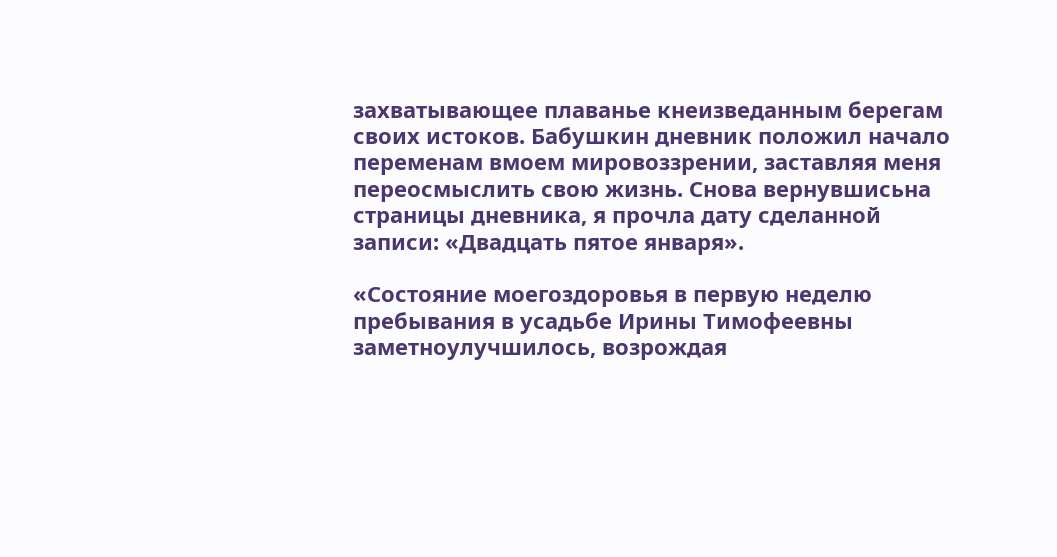захватывающее плаванье кнеизведанным берегам своих истоков. Бабушкин дневник положил начало переменам вмоем мировоззрении, заставляя меня переосмыслить свою жизнь. Снова вернувшисьна страницы дневника, я прочла дату сделанной записи: «Двадцать пятое января».

«Состояние моегоздоровья в первую неделю пребывания в усадьбе Ирины Тимофеевны заметноулучшилось, возрождая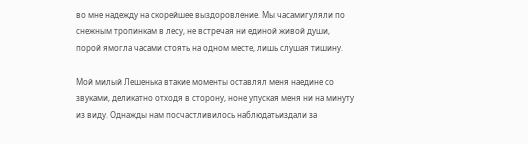во мне надежду на скорейшее выздоровление. Мы часамигуляли по снежным тропинкам в лесу, не встречая ни единой живой души, порой ямогла часами стоять на одном месте, лишь слушая тишину.

Мой милый Лешенька втакие моменты оставлял меня наедине со звуками, деликатно отходя в сторону, ноне упуская меня ни на минуту из виду. Однажды нам посчастливилось наблюдатьиздали за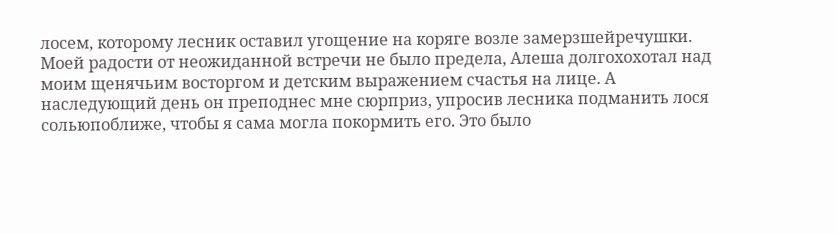лосем, которому лесник оставил угощение на коряге возле замерзшейречушки. Моей радости от неожиданной встречи не было предела, Алеша долгохохотал над моим щенячьим восторгом и детским выражением счастья на лице. А наследующий день он преподнес мне сюрприз, упросив лесника подманить лося сольюпоближе, чтобы я сама могла покормить его. Это было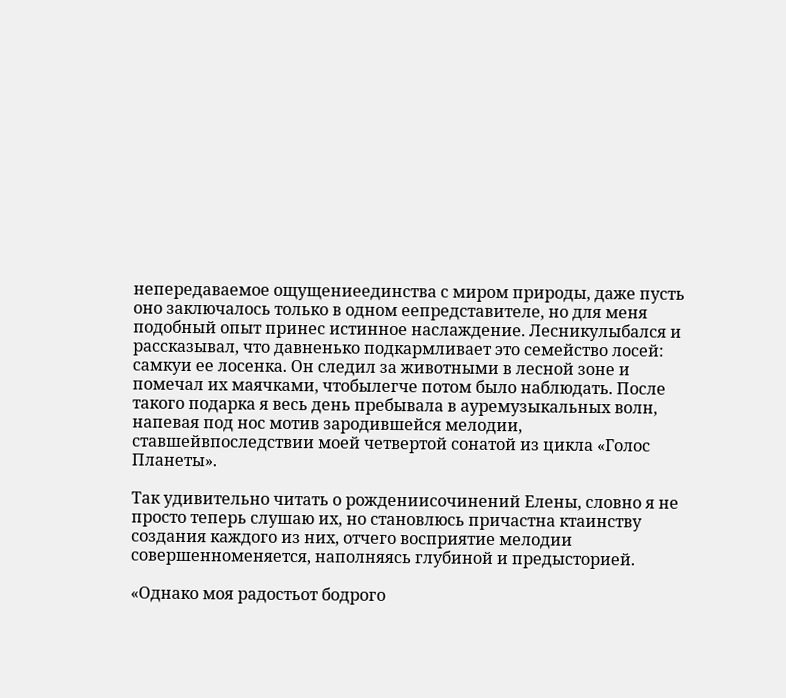непередаваемое ощущениеединства с миром природы, даже пусть оно заключалось только в одном еепредставителе, но для меня подобный опыт принес истинное наслаждение. Лесникулыбался и рассказывал, что давненько подкармливает это семейство лосей: самкуи ее лосенка. Он следил за животными в лесной зоне и помечал их маячками, чтобылегче потом было наблюдать. После такого подарка я весь день пребывала в ауремузыкальных волн, напевая под нос мотив зародившейся мелодии, ставшейвпоследствии моей четвертой сонатой из цикла «Голос Планеты».

Так удивительно читать о рождениисочинений Елены, словно я не просто теперь слушаю их, но становлюсь причастна ктаинству создания каждого из них, отчего восприятие мелодии совершенноменяется, наполняясь глубиной и предысторией.

«Однако моя радостьот бодрого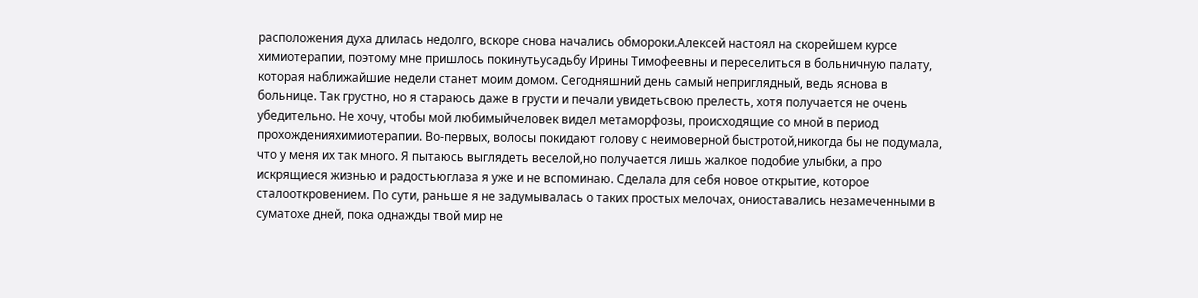расположения духа длилась недолго, вскоре снова начались обмороки.Алексей настоял на скорейшем курсе химиотерапии, поэтому мне пришлось покинутьусадьбу Ирины Тимофеевны и переселиться в больничную палату, которая наближайшие недели станет моим домом. Сегодняшний день самый неприглядный, ведь яснова в больнице. Так грустно, но я стараюсь даже в грусти и печали увидетьсвою прелесть, хотя получается не очень убедительно. Не хочу, чтобы мой любимыйчеловек видел метаморфозы, происходящие со мной в период прохожденияхимиотерапии. Во-первых, волосы покидают голову с неимоверной быстротой,никогда бы не подумала, что у меня их так много. Я пытаюсь выглядеть веселой,но получается лишь жалкое подобие улыбки, а про искрящиеся жизнью и радостьюглаза я уже и не вспоминаю. Сделала для себя новое открытие, которое сталооткровением. По сути, раньше я не задумывалась о таких простых мелочах, ониоставались незамеченными в суматохе дней, пока однажды твой мир не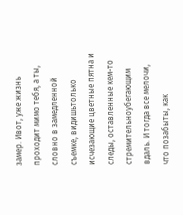замер. Ивот, уже жизнь проходит мимо тебя, а ты, словно в замедленной съемке, видишьтолько исчезающие цветные пятна и следы, оставленные кем-то стремительноубегающим вдаль. И тогда все мелочи, что позабыты, как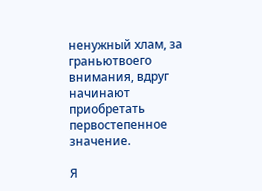ненужный хлам, за граньютвоего внимания, вдруг начинают приобретать первостепенное значение.

Я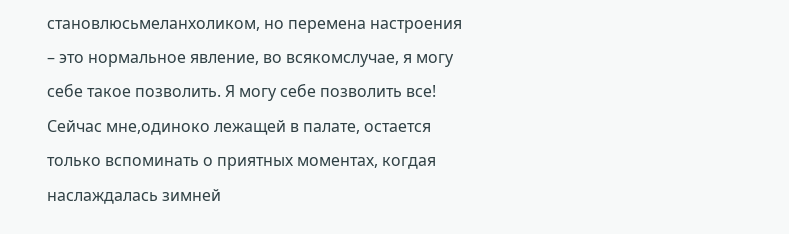становлюсьмеланхоликом, но перемена настроения – это нормальное явление, во всякомслучае, я могу себе такое позволить. Я могу себе позволить все! Сейчас мне,одиноко лежащей в палате, остается только вспоминать о приятных моментах, когдая наслаждалась зимней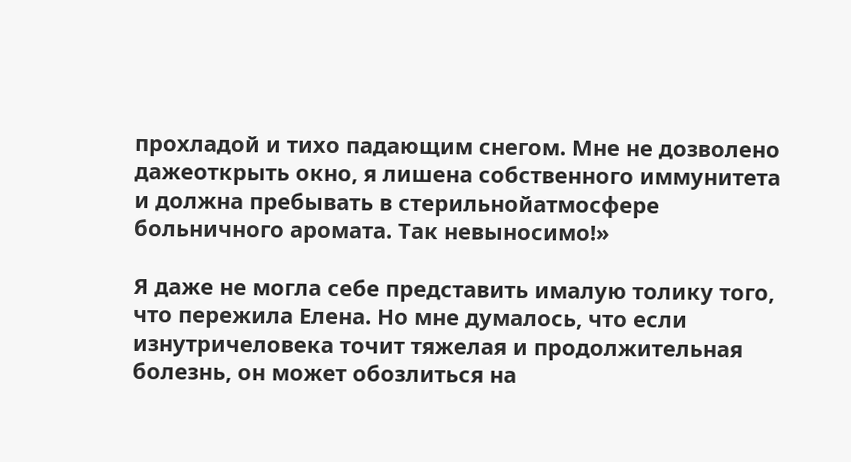прохладой и тихо падающим снегом. Мне не дозволено дажеоткрыть окно, я лишена собственного иммунитета и должна пребывать в стерильнойатмосфере больничного аромата. Так невыносимо!»

Я даже не могла себе представить ималую толику того, что пережила Елена. Но мне думалось, что если изнутричеловека точит тяжелая и продолжительная болезнь, он может обозлиться на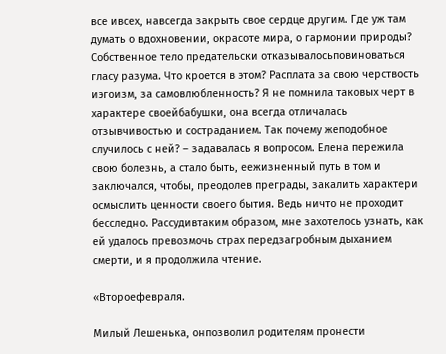все ивсех, навсегда закрыть свое сердце другим. Где уж там думать о вдохновении, окрасоте мира, о гармонии природы? Собственное тело предательски отказывалосьповиноваться гласу разума. Что кроется в этом? Расплата за свою черствость иэгоизм, за самовлюбленность? Я не помнила таковых черт в характере своейбабушки, она всегда отличалась отзывчивостью и состраданием. Так почему жеподобное случилось с ней? – задавалась я вопросом. Елена пережила свою болезнь, а стало быть, еежизненный путь в том и заключался, чтобы, преодолев преграды, закалить характери осмыслить ценности своего бытия. Ведь ничто не проходит бесследно. Рассудивтаким образом, мне захотелось узнать, как ей удалось превозмочь страх передзагробным дыханием смерти, и я продолжила чтение.

«Второефевраля.

Милый Лешенька, онпозволил родителям пронести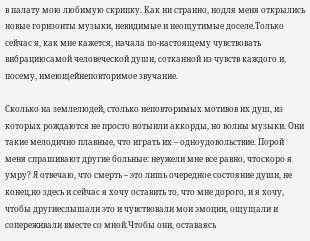в палату мою любимую скрипку. Как ни странно, нодля меня открылись новые горизонты музыки, невидимые и неощутимые доселе.Только сейчас я, как мне кажется, начала по-настоящему чувствовать вибрациюсамой человеческой души, сотканной из чувств каждого и, посему, имеющейнеповторимое звучание.

Сколько на землелюдей, столько неповторимых мотивов их душ, из которых рождаются не просто нотыили аккорды, но волны музыки. Они такие мелодично плавные, что играть их – одноудовольствие. Порой меня спрашивают другие больные: неужели мне все равно, чтоскоро я умру? Я отвечаю, что смерть – это лишь очередное состояние души, не конец,но здесь и сейчас я хочу оставить то, что мне дорого, и я хочу, чтобы другиеслышали это и чувствовали мои эмоции, ощущали и сопереживали вместе со мной.Чтобы они, оставаясь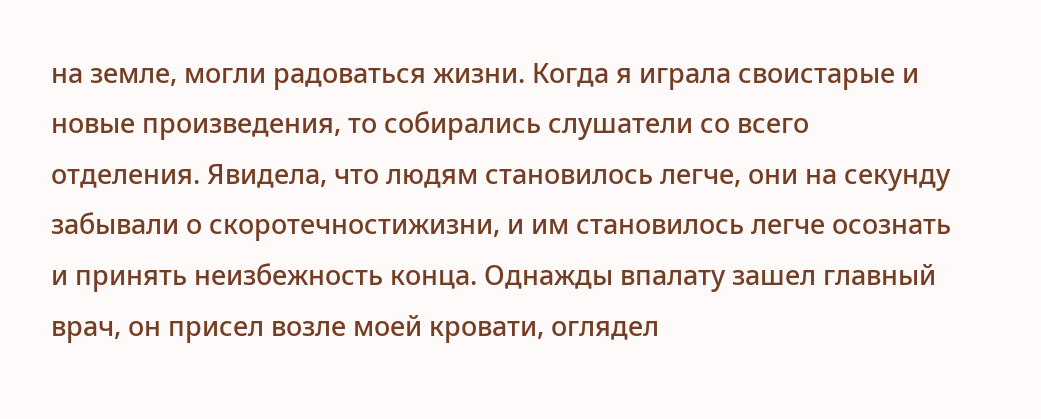на земле, могли радоваться жизни. Когда я играла своистарые и новые произведения, то собирались слушатели со всего отделения. Явидела, что людям становилось легче, они на секунду забывали о скоротечностижизни, и им становилось легче осознать и принять неизбежность конца. Однажды впалату зашел главный врач, он присел возле моей кровати, оглядел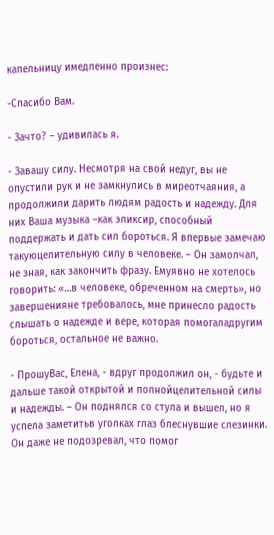капельницу имедленно произнес:

-Спасибо Вам.

- Зачто? – удивилась я.

- Завашу силу. Несмотря на свой недуг, вы не опустили рук и не замкнулись в миреотчаяния, а продолжили дарить людям радость и надежду. Для них Ваша музыка –как эликсир, способный поддержать и дать сил бороться. Я впервые замечаю такуюцелительную силу в человеке. – Он замолчал, не зная, как закончить фразу. Емуявно не хотелось говорить: «…в человеке, обреченном на смерть», но завершенияне требовалось, мне принесло радость слышать о надежде и вере, которая помогаладругим бороться, остальное не важно.

- ПрошуВас, Елена, - вдруг продолжил он, - будьте и дальше такой открытой и полнойцелительной силы и надежды. – Он поднялся со стула и вышел, но я успела заметитьв уголках глаз блеснувшие слезинки. Он даже не подозревал, что помог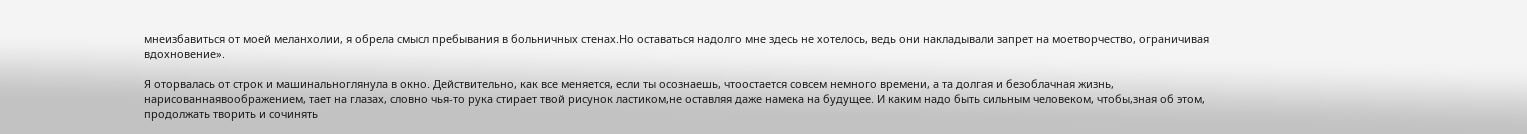мнеизбавиться от моей меланхолии, я обрела смысл пребывания в больничных стенах.Но оставаться надолго мне здесь не хотелось, ведь они накладывали запрет на моетворчество, ограничивая вдохновение».

Я оторвалась от строк и машинальноглянула в окно. Действительно, как все меняется, если ты осознаешь, чтоостается совсем немного времени, а та долгая и безоблачная жизнь, нарисованнаявоображением, тает на глазах, словно чья-то рука стирает твой рисунок ластиком,не оставляя даже намека на будущее. И каким надо быть сильным человеком, чтобы,зная об этом, продолжать творить и сочинять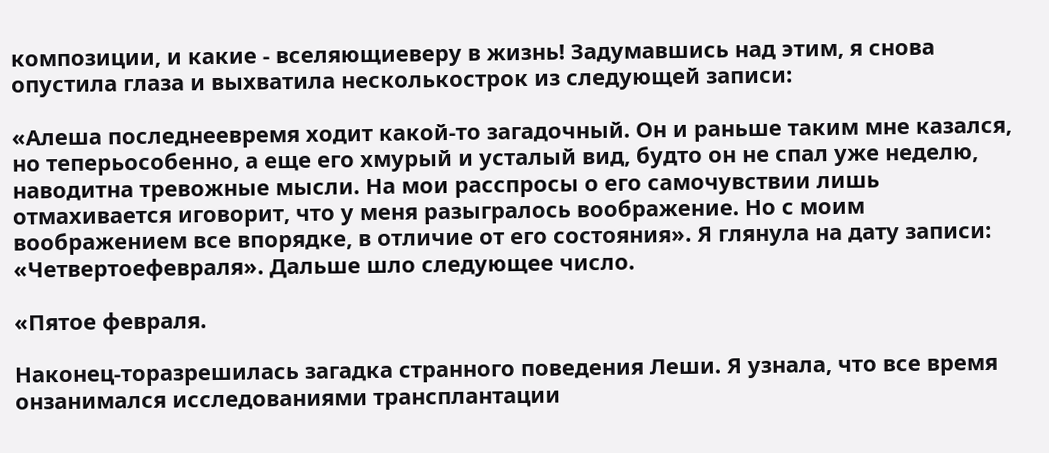композиции, и какие - вселяющиеверу в жизнь! Задумавшись над этим, я снова опустила глаза и выхватила несколькострок из следующей записи:

«Алеша последнеевремя ходит какой-то загадочный. Он и раньше таким мне казался, но теперьособенно, а еще его хмурый и усталый вид, будто он не спал уже неделю, наводитна тревожные мысли. На мои расспросы о его самочувствии лишь отмахивается иговорит, что у меня разыгралось воображение. Но с моим воображением все впорядке, в отличие от его состояния». Я глянула на дату записи: «Четвертоефевраля». Дальше шло следующее число.

«Пятое февраля.

Наконец-торазрешилась загадка странного поведения Леши. Я узнала, что все время онзанимался исследованиями трансплантации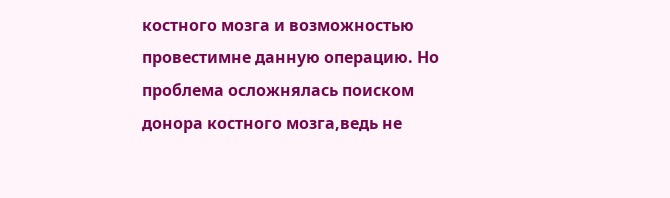костного мозга и возможностью провестимне данную операцию. Но проблема осложнялась поиском донора костного мозга,ведь не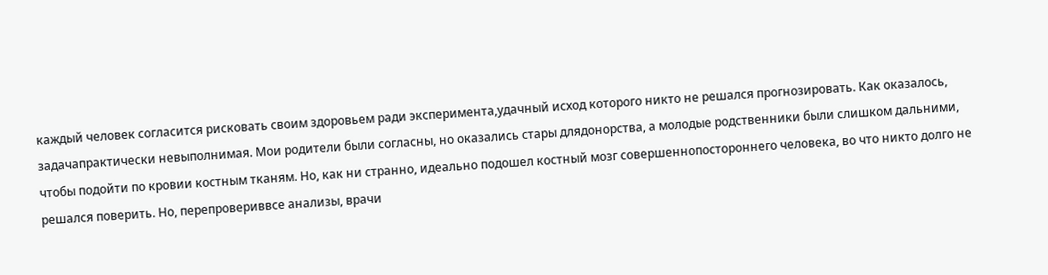каждый человек согласится рисковать своим здоровьем ради эксперимента,удачный исход которого никто не решался прогнозировать. Как оказалось, задачапрактически невыполнимая. Мои родители были согласны, но оказались стары длядонорства, а молодые родственники были слишком дальними, чтобы подойти по кровии костным тканям. Но, как ни странно, идеально подошел костный мозг совершеннопостороннего человека, во что никто долго не решался поверить. Но, перепровериввсе анализы, врачи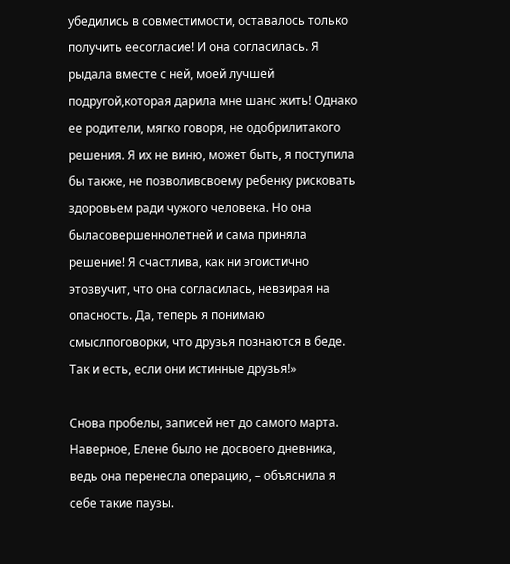убедились в совместимости, оставалось только получить еесогласие! И она согласилась. Я рыдала вместе с ней, моей лучшей подругой,которая дарила мне шанс жить! Однако ее родители, мягко говоря, не одобрилитакого решения. Я их не виню, может быть, я поступила бы также, не позволивсвоему ребенку рисковать здоровьем ради чужого человека. Но она быласовершеннолетней и сама приняла решение! Я счастлива, как ни эгоистично этозвучит, что она согласилась, невзирая на опасность. Да, теперь я понимаю смыслпоговорки, что друзья познаются в беде. Так и есть, если они истинные друзья!»

Снова пробелы, записей нет до самого марта. Наверное, Елене было не досвоего дневника, ведь она перенесла операцию, – объяснила я себе такие паузы.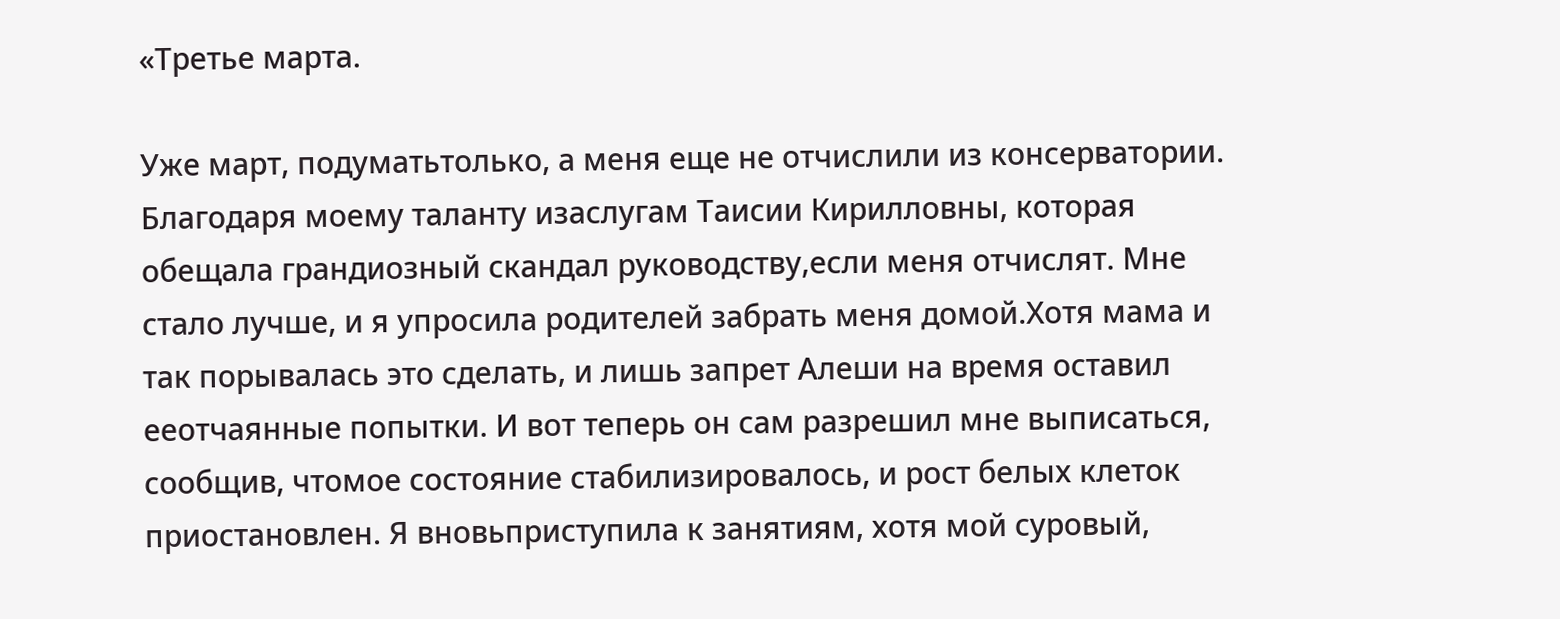«Третье марта.

Уже март, подуматьтолько, а меня еще не отчислили из консерватории. Благодаря моему таланту изаслугам Таисии Кирилловны, которая обещала грандиозный скандал руководству,если меня отчислят. Мне стало лучше, и я упросила родителей забрать меня домой.Хотя мама и так порывалась это сделать, и лишь запрет Алеши на время оставил ееотчаянные попытки. И вот теперь он сам разрешил мне выписаться, сообщив, чтомое состояние стабилизировалось, и рост белых клеток приостановлен. Я вновьприступила к занятиям, хотя мой суровый,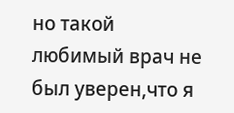но такой любимый врач не был уверен,что я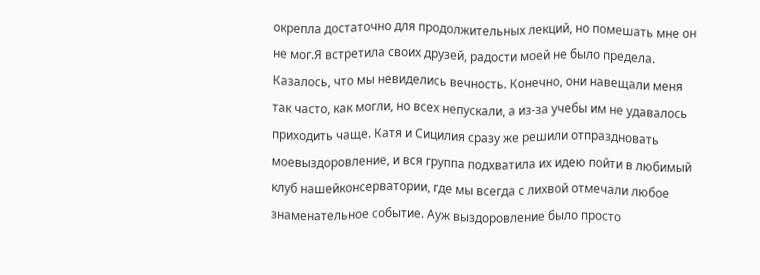окрепла достаточно для продолжительных лекций, но помешать мне он не мог.Я встретила своих друзей, радости моей не было предела. Казалось, что мы невиделись вечность. Конечно, они навещали меня так часто, как могли, но всех непускали, а из-за учебы им не удавалось приходить чаще. Катя и Сицилия сразу же решили отпраздновать моевыздоровление, и вся группа подхватила их идею пойти в любимый клуб нашейконсерватории, где мы всегда с лихвой отмечали любое знаменательное событие. Ауж выздоровление было просто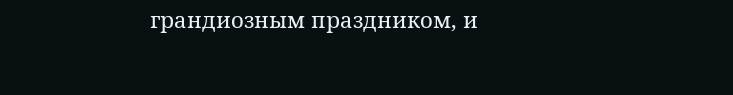грандиозным праздником, и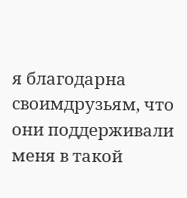я благодарна своимдрузьям, что они поддерживали меня в такой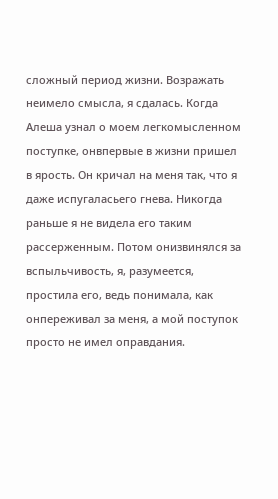сложный период жизни. Возражать неимело смысла, я сдалась. Когда Алеша узнал о моем легкомысленном поступке, онвпервые в жизни пришел в ярость. Он кричал на меня так, что я даже испугаласьего гнева. Никогда раньше я не видела его таким рассерженным. Потом онизвинялся за вспыльчивость, я, разумеется, простила его, ведь понимала, как онпереживал за меня, а мой поступок просто не имел оправдания.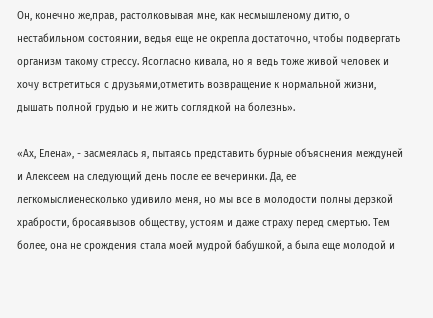Он, конечно же,прав, растолковывая мне, как несмышленому дитю, о нестабильном состоянии, ведья еще не окрепла достаточно, чтобы подвергать организм такому стрессу. Ясогласно кивала, но я ведь тоже живой человек и хочу встретиться с друзьями,отметить возвращение к нормальной жизни, дышать полной грудью и не жить соглядкой на болезнь».

«Ах, Елена», - засмеялась я, пытаясь представить бурные объяснения междуней и Алексеем на следующий день после ее вечеринки. Да, ее легкомыслиенесколько удивило меня, но мы все в молодости полны дерзкой храбрости, бросаявызов обществу, устоям и даже страху перед смертью. Тем более, она не срождения стала моей мудрой бабушкой, а была еще молодой и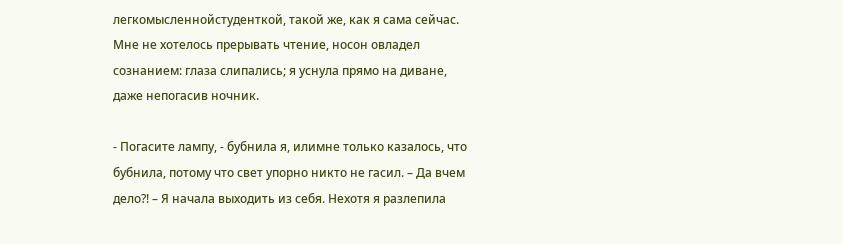легкомысленнойстуденткой, такой же, как я сама сейчас. Мне не хотелось прерывать чтение, носон овладел сознанием: глаза слипались; я уснула прямо на диване, даже непогасив ночник.

- Погасите лампу, - бубнила я, илимне только казалось, что бубнила, потому что свет упорно никто не гасил. – Да вчем дело?! – Я начала выходить из себя. Нехотя я разлепила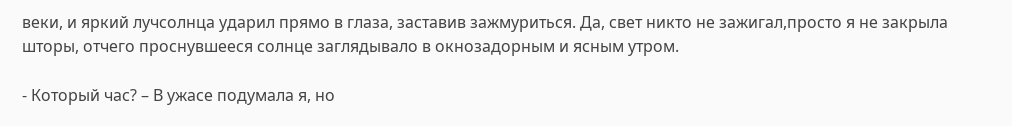веки, и яркий лучсолнца ударил прямо в глаза, заставив зажмуриться. Да, свет никто не зажигал,просто я не закрыла шторы, отчего проснувшееся солнце заглядывало в окнозадорным и ясным утром.

- Который час? – В ужасе подумала я, но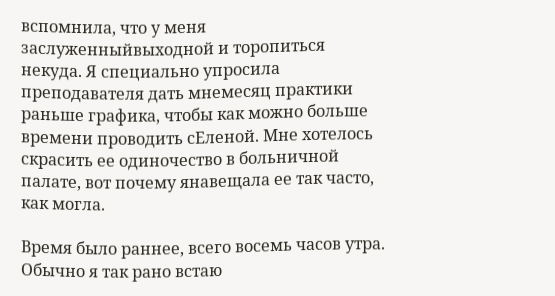вспомнила, что у меня заслуженныйвыходной и торопиться некуда. Я специально упросила преподавателя дать мнемесяц практики раньше графика, чтобы как можно больше времени проводить сЕленой. Мне хотелось скрасить ее одиночество в больничной палате, вот почему янавещала ее так часто, как могла.

Время было раннее, всего восемь часов утра. Обычно я так рано встаю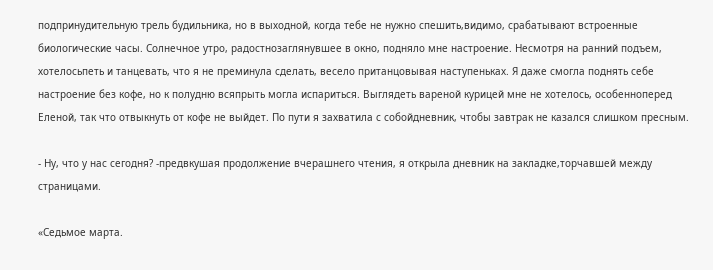подпринудительную трель будильника, но в выходной, когда тебе не нужно спешить,видимо, срабатывают встроенные биологические часы. Солнечное утро, радостнозаглянувшее в окно, подняло мне настроение. Несмотря на ранний подъем, хотелосьпеть и танцевать, что я не преминула сделать, весело пританцовывая наступеньках. Я даже смогла поднять себе настроение без кофе, но к полудню всяпрыть могла испариться. Выглядеть вареной курицей мне не хотелось, особенноперед Еленой, так что отвыкнуть от кофе не выйдет. По пути я захватила с собойдневник, чтобы завтрак не казался слишком пресным.

- Ну, что у нас сегодня? -предвкушая продолжение вчерашнего чтения, я открыла дневник на закладке,торчавшей между страницами.

«Седьмое марта.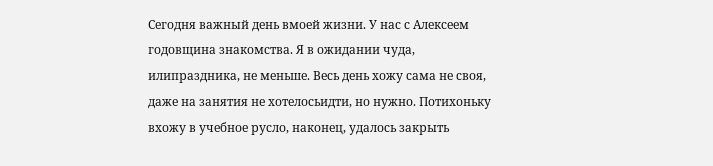Сегодня важный день вмоей жизни. У нас с Алексеем годовщина знакомства. Я в ожидании чуда, илипраздника, не меньше. Весь день хожу сама не своя, даже на занятия не хотелосьидти, но нужно. Потихоньку вхожу в учебное русло, наконец, удалось закрыть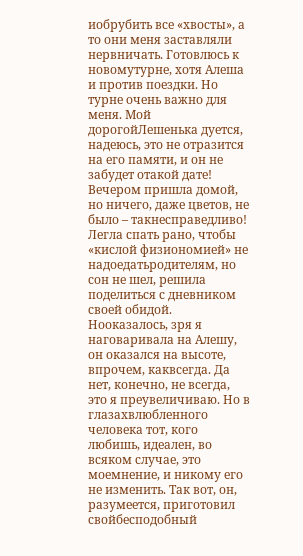иобрубить все «хвосты», а то они меня заставляли нервничать. Готовлюсь к новомутурне, хотя Алеша и против поездки. Но турне очень важно для меня. Мой дорогойЛешенька дуется, надеюсь, это не отразится на его памяти, и он не забудет отакой дате! Вечером пришла домой, но ничего, даже цветов, не было – такнесправедливо! Легла спать рано, чтобы «кислой физиономией» не надоедатьродителям, но сон не шел, решила поделиться с дневником своей обидой. Нооказалось, зря я наговаривала на Алешу, он оказался на высоте, впрочем, каквсегда. Да нет, конечно, не всегда, это я преувеличиваю. Но в глазахвлюбленного человека тот, кого любишь, идеален, во всяком случае, это моемнение, и никому его не изменить. Так вот, он, разумеется, приготовил свойбесподобный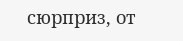сюрприз, от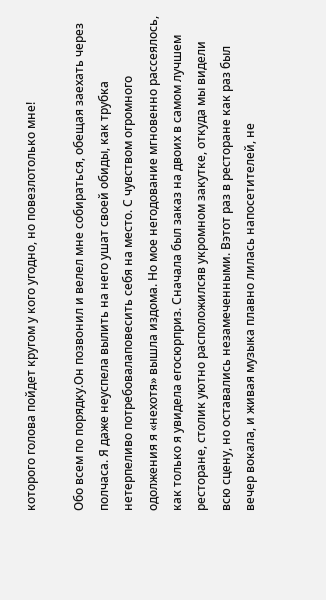которого голова пойдет кругом у кого угодно, но повезлотолько мне!

Обо всем по порядку.Он позвонил и велел мне собираться, обещая заехать через полчаса. Я даже неуспела вылить на него ушат своей обиды, как трубка нетерпеливо потребовалаповесить себя на место. С чувством огромного одолжения я «нехотя» вышла издома. Но мое негодование мгновенно рассеялось, как только я увидела егосюрприз. Сначала был заказ на двоих в самом лучшем ресторане, столик уютно расположилсяв укромном закутке, откуда мы видели всю сцену, но оставались незамеченными. Вэтот раз в ресторане как раз был вечер вокала, и живая музыка плавно лилась напосетителей, не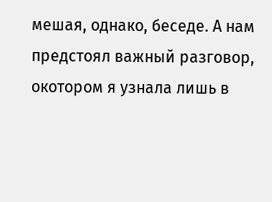мешая, однако, беседе. А нам предстоял важный разговор, окотором я узнала лишь в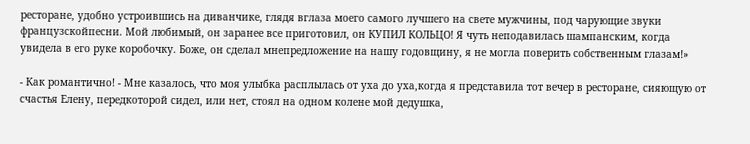ресторане, удобно устроившись на диванчике, глядя вглаза моего самого лучшего на свете мужчины, под чарующие звуки французскойпесни. Мой любимый, он заранее все приготовил, он КУПИЛ КОЛЬЦО! Я чуть неподавилась шампанским, когда увидела в его руке коробочку. Боже, он сделал мнепредложение на нашу годовщину, я не могла поверить собственным глазам!»

- Как романтично! - Мне казалось, что моя улыбка расплылась от уха до уха,когда я представила тот вечер в ресторане, сияющую от счастья Елену, передкоторой сидел, или нет, стоял на одном колене мой дедушка,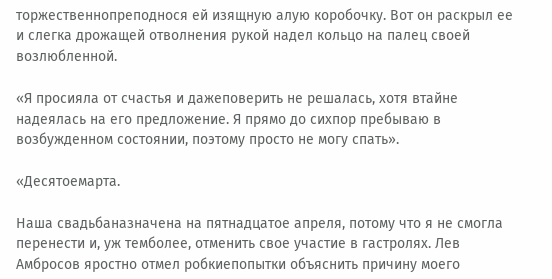торжественнопреподнося ей изящную алую коробочку. Вот он раскрыл ее и слегка дрожащей отволнения рукой надел кольцо на палец своей возлюбленной.

«Я просияла от счастья и дажеповерить не решалась, хотя втайне надеялась на его предложение. Я прямо до сихпор пребываю в возбужденном состоянии, поэтому просто не могу спать».

«Десятоемарта.

Наша свадьбаназначена на пятнадцатое апреля, потому что я не смогла перенести и, уж темболее, отменить свое участие в гастролях. Лев Амбросов яростно отмел робкиепопытки объяснить причину моего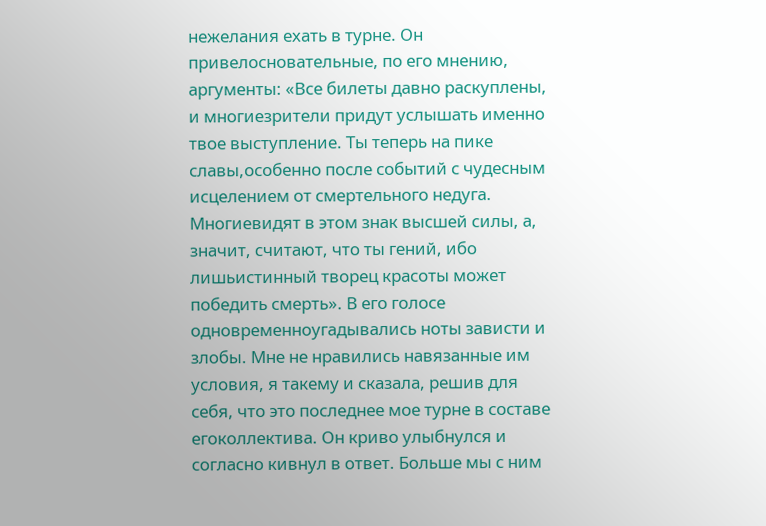нежелания ехать в турне. Он привелосновательные, по его мнению, аргументы: «Все билеты давно раскуплены, и многиезрители придут услышать именно твое выступление. Ты теперь на пике славы,особенно после событий с чудесным исцелением от смертельного недуга. Многиевидят в этом знак высшей силы, а, значит, считают, что ты гений, ибо лишьистинный творец красоты может победить смерть». В его голосе одновременноугадывались ноты зависти и злобы. Мне не нравились навязанные им условия, я такему и сказала, решив для себя, что это последнее мое турне в составе егоколлектива. Он криво улыбнулся и согласно кивнул в ответ. Больше мы с ним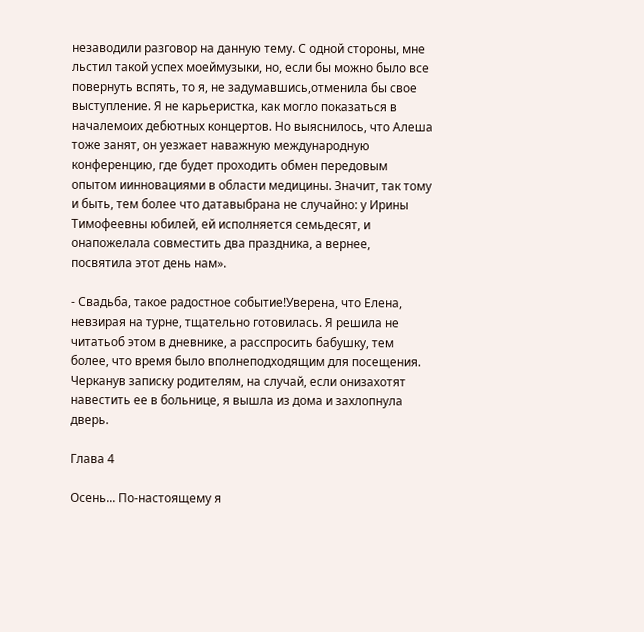незаводили разговор на данную тему. С одной стороны, мне льстил такой успех моеймузыки, но, если бы можно было все повернуть вспять, то я, не задумавшись,отменила бы свое выступление. Я не карьеристка, как могло показаться в началемоих дебютных концертов. Но выяснилось, что Алеша тоже занят, он уезжает наважную международную конференцию, где будет проходить обмен передовым опытом иинновациями в области медицины. Значит, так тому и быть, тем более что датавыбрана не случайно: у Ирины Тимофеевны юбилей, ей исполняется семьдесят, и онапожелала совместить два праздника, а вернее, посвятила этот день нам».

- Свадьба, такое радостное событие!Уверена, что Елена, невзирая на турне, тщательно готовилась. Я решила не читатьоб этом в дневнике, а расспросить бабушку, тем более, что время было вполнеподходящим для посещения. Черканув записку родителям, на случай, если онизахотят навестить ее в больнице, я вышла из дома и захлопнула дверь.

Глава 4

Осень... По-настоящему я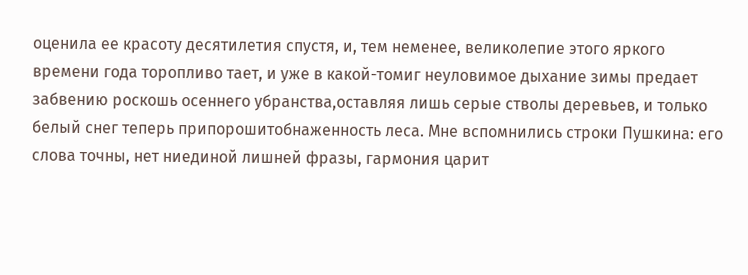оценила ее красоту десятилетия спустя, и, тем неменее, великолепие этого яркого времени года торопливо тает, и уже в какой-томиг неуловимое дыхание зимы предает забвению роскошь осеннего убранства,оставляя лишь серые стволы деревьев, и только белый снег теперь припорошитобнаженность леса. Мне вспомнились строки Пушкина: его слова точны, нет ниединой лишней фразы, гармония царит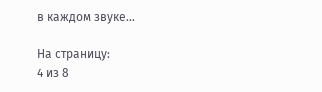в каждом звуке…

На страницу:
4 из 8